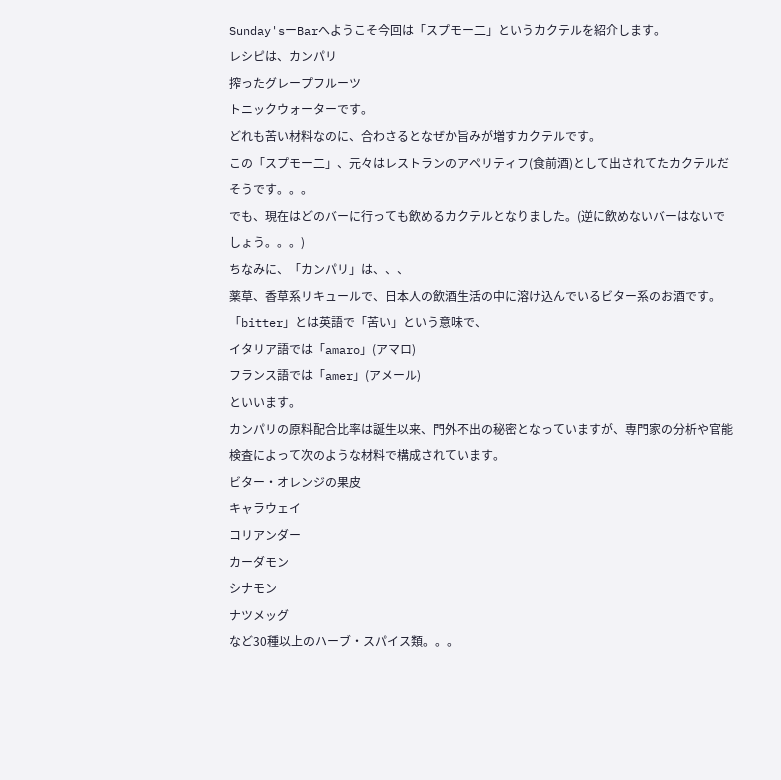Sunday'sーBarへようこそ今回は「スプモー二」というカクテルを紹介します。
レシピは、カンパリ
搾ったグレープフルーツ
トニックウォーターです。
どれも苦い材料なのに、合わさるとなぜか旨みが増すカクテルです。
この「スプモー二」、元々はレストランのアペリティフ(食前酒)として出されてたカクテルだそうです。。。
でも、現在はどのバーに行っても飲めるカクテルとなりました。(逆に飲めないバーはないでしょう。。。)
ちなみに、「カンパリ」は、、、
薬草、香草系リキュールで、日本人の飲酒生活の中に溶け込んでいるビター系のお酒です。
「bitter」とは英語で「苦い」という意味で、
イタリア語では「amaro」(アマロ)
フランス語では「amer」(アメール)
といいます。
カンパリの原料配合比率は誕生以来、門外不出の秘密となっていますが、専門家の分析や官能検査によって次のような材料で構成されています。
ビター・オレンジの果皮
キャラウェイ
コリアンダー
カーダモン
シナモン
ナツメッグ
など30種以上のハーブ・スパイス類。。。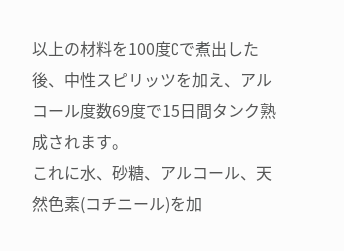以上の材料を100度Cで煮出した後、中性スピリッツを加え、アルコール度数69度で15日間タンク熟成されます。
これに水、砂糖、アルコール、天然色素(コチニール)を加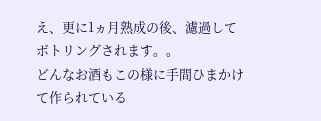え、更に1ヵ月熟成の後、濾過してボトリングされます。。
どんなお酒もこの様に手間ひまかけて作られている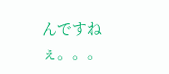んですねぇ。。。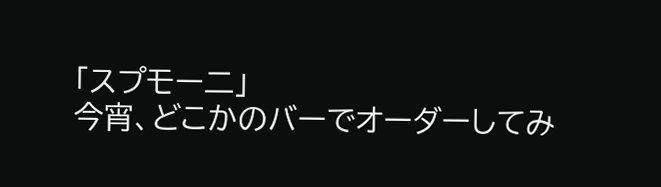「スプモー二」
今宵、どこかのバーでオーダーしてみ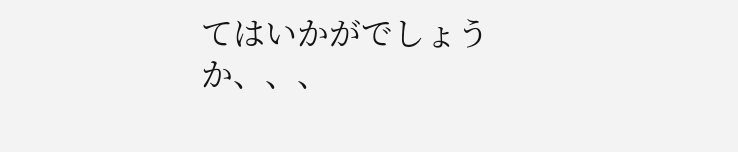てはいかがでしょうか、、、